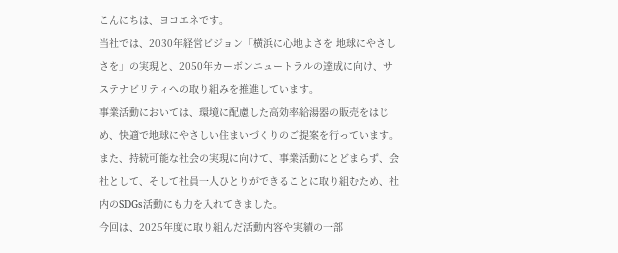こんにちは、ヨコエネです。
当社では、2030年経営ビジョン「横浜に心地よさを 地球にやさしさを」の実現と、2050年カーボンニュートラルの達成に向け、サステナビリティへの取り組みを推進しています。
事業活動においては、環境に配慮した高効率給湯器の販売をはじめ、快適で地球にやさしい住まいづくりのご提案を行っています。
また、持続可能な社会の実現に向けて、事業活動にとどまらず、会社として、そして社員一人ひとりができることに取り組むため、社内のSDGs活動にも力を入れてきました。
今回は、2025年度に取り組んだ活動内容や実績の一部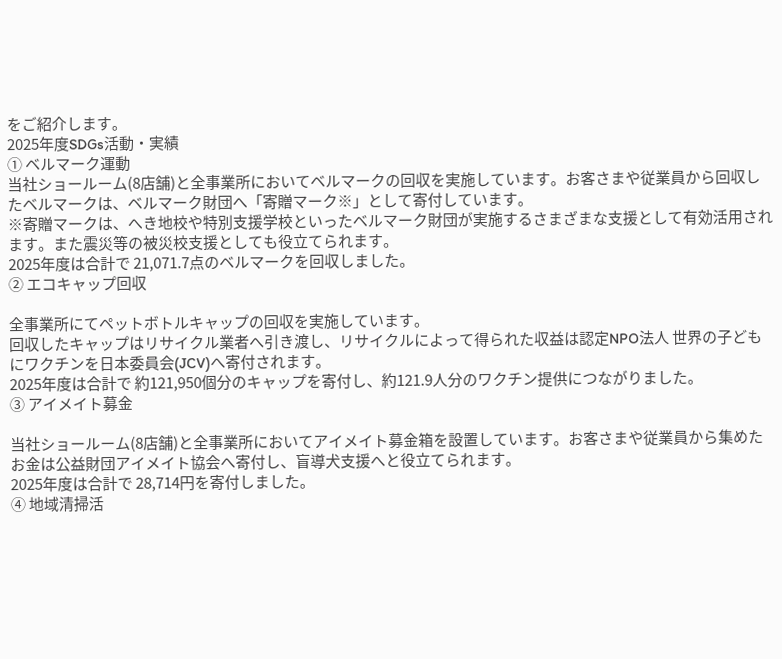をご紹介します。
2025年度SDGs活動・実績
① ベルマーク運動
当社ショールーム(8店舗)と全事業所においてベルマークの回収を実施しています。お客さまや従業員から回収したベルマークは、ベルマーク財団へ「寄贈マーク※」として寄付しています。
※寄贈マークは、へき地校や特別支援学校といったベルマーク財団が実施するさまざまな支援として有効活用されます。また震災等の被災校支援としても役立てられます。
2025年度は合計で 21,071.7点のベルマークを回収しました。
② エコキャップ回収

全事業所にてペットボトルキャップの回収を実施しています。
回収したキャップはリサイクル業者へ引き渡し、リサイクルによって得られた収益は認定NPO法人 世界の子どもにワクチンを日本委員会(JCV)へ寄付されます。
2025年度は合計で 約121,950個分のキャップを寄付し、約121.9人分のワクチン提供につながりました。
③ アイメイト募金

当社ショールーム(8店舗)と全事業所においてアイメイト募金箱を設置しています。お客さまや従業員から集めたお金は公益財団アイメイト協会へ寄付し、盲導犬支援へと役立てられます。
2025年度は合計で 28,714円を寄付しました。
④ 地域清掃活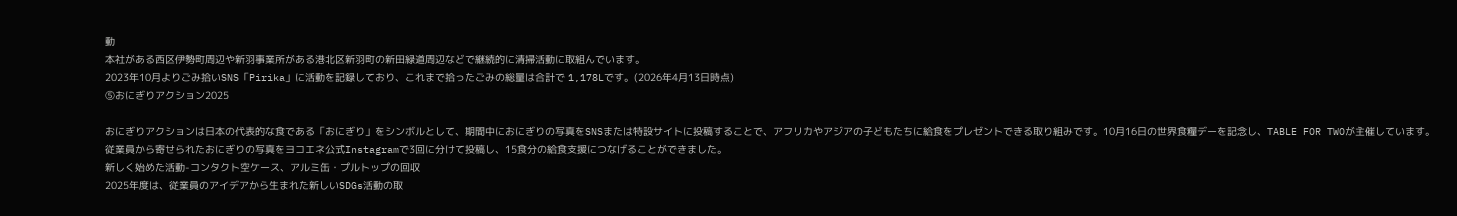動
本社がある西区伊勢町周辺や新羽事業所がある港北区新羽町の新田緑道周辺などで継続的に清掃活動に取組んでいます。
2023年10月よりごみ拾いSNS「Pirika」に活動を記録しており、これまで拾ったごみの総量は合計で 1,178Lです。(2026年4月13日時点)
⑤おにぎりアクション2025

おにぎりアクションは日本の代表的な食である「おにぎり」をシンボルとして、期間中におにぎりの写真をSNSまたは特設サイトに投稿することで、アフリカやアジアの子どもたちに給食をプレゼントできる取り組みです。10月16日の世界食糧デーを記念し、TABLE FOR TWOが主催しています。
従業員から寄せられたおにぎりの写真をヨコエネ公式Instagramで3回に分けて投稿し、15食分の給食支援につなげることができました。
新しく始めた活動-コンタクト空ケース、アルミ缶・プルトップの回収
2025年度は、従業員のアイデアから生まれた新しいSDGs活動の取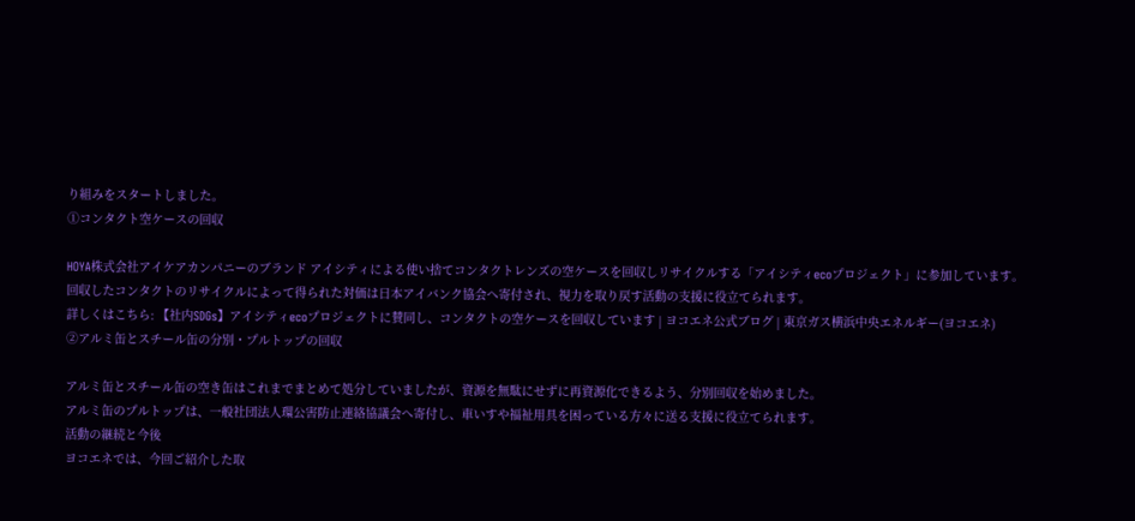り組みをスタートしました。
①コンタクト空ケースの回収

HOYA株式会社アイケアカンパニーのブランド アイシティによる使い捨てコンタクトレンズの空ケースを回収しリサイクルする「アイシティecoプロジェクト」に参加しています。
回収したコンタクトのリサイクルによって得られた対価は日本アイバンク協会へ寄付され、視力を取り戻す活動の支援に役立てられます。
詳しくはこちら: 【社内SDGs】アイシティecoプロジェクトに賛同し、コンタクトの空ケースを回収しています | ヨコエネ公式ブログ | 東京ガス横浜中央エネルギー(ヨコエネ)
②アルミ缶とスチール缶の分別・プルトップの回収

アルミ缶とスチール缶の空き缶はこれまでまとめて処分していましたが、資源を無駄にせずに再資源化できるよう、分別回収を始めました。
アルミ缶のプルトップは、一般社団法人環公害防止連絡協議会へ寄付し、車いすや福祉用具を困っている方々に送る支援に役立てられます。
活動の継続と今後
ヨコエネでは、今回ご紹介した取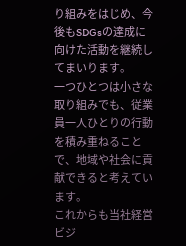り組みをはじめ、今後もSDGsの達成に向けた活動を継続してまいります。
一つひとつは小さな取り組みでも、従業員一人ひとりの行動を積み重ねることで、地域や社会に貢献できると考えています。
これからも当社経営ビジ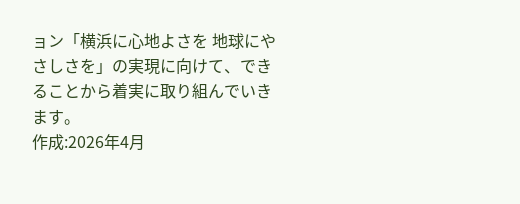ョン「横浜に心地よさを 地球にやさしさを」の実現に向けて、できることから着実に取り組んでいきます。
作成:2026年4月